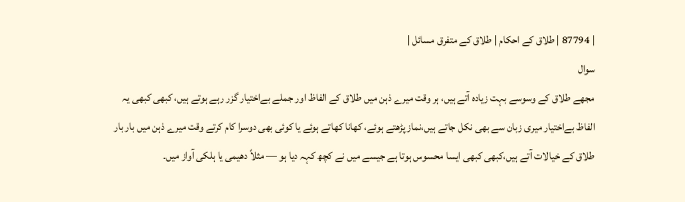| 87794 | طلاق کے احکام | طلاق کے متفرق مسائل |
سوال
مجھے طلاق کے وسوسے بہت زیادہ آتے ہیں، ہر وقت میرے ذہن میں طلاق کے الفاظ اور جملے بےاختیار گزر رہے ہوتے ہیں، کبھی کبھی یہ الفاظ بےاختیار میری زبان سے بھی نکل جاتے ہیں،نماز پڑھتے ہوئے، کھانا کھاتے ہوئے یا کوئی بھی دوسرا کام کرتے وقت میرے ذہن میں بار بار طلاق کے خیالات آتے ہیں،کبھی کبھی ایسا محسوس ہوتا ہے جیسے میں نے کچھ کہہ دیا ہو — مثلاً دھیمی یا ہلکی آواز میں۔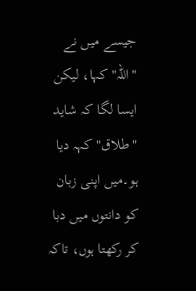جیسے میں نے "اللہ" کہا، لیکن ایسا لگا کہ شاید "طلاق" کہہ دیا ہو۔میں اپنی زبان کو دانتوں میں دبا کر رکھتا ہوں، تاکہ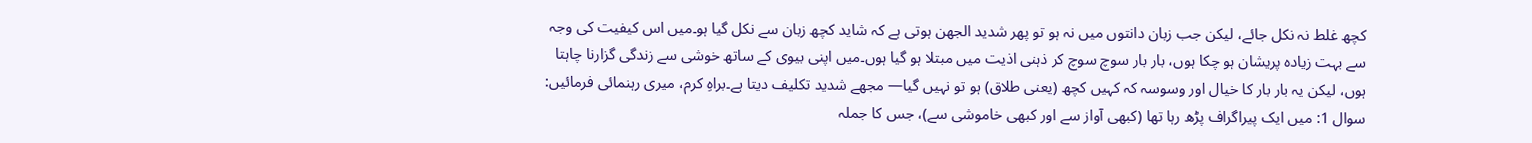کچھ غلط نہ نکل جائے، لیکن جب زبان دانتوں میں نہ ہو تو پھر شدید الجھن ہوتی ہے کہ شاید کچھ زبان سے نکل گیا ہو۔میں اس کیفیت کی وجہ سے بہت زیادہ پریشان ہو چکا ہوں، بار بار سوچ سوچ کر ذہنی اذیت میں مبتلا ہو گیا ہوں۔میں اپنی بیوی کے ساتھ خوشی سے زندگی گزارنا چاہتا ہوں، لیکن یہ بار بار کا خیال اور وسوسہ کہ کہیں کچھ (یعنی طلاق) ہو تو نہیں گیا— مجھے شدید تکلیف دیتا ہے۔براہِ کرم، میری رہنمائی فرمائیں:
سوال 1: میں ایک پیراگراف پڑھ رہا تھا (کبھی آواز سے اور کبھی خاموشی سے)، جس کا جملہ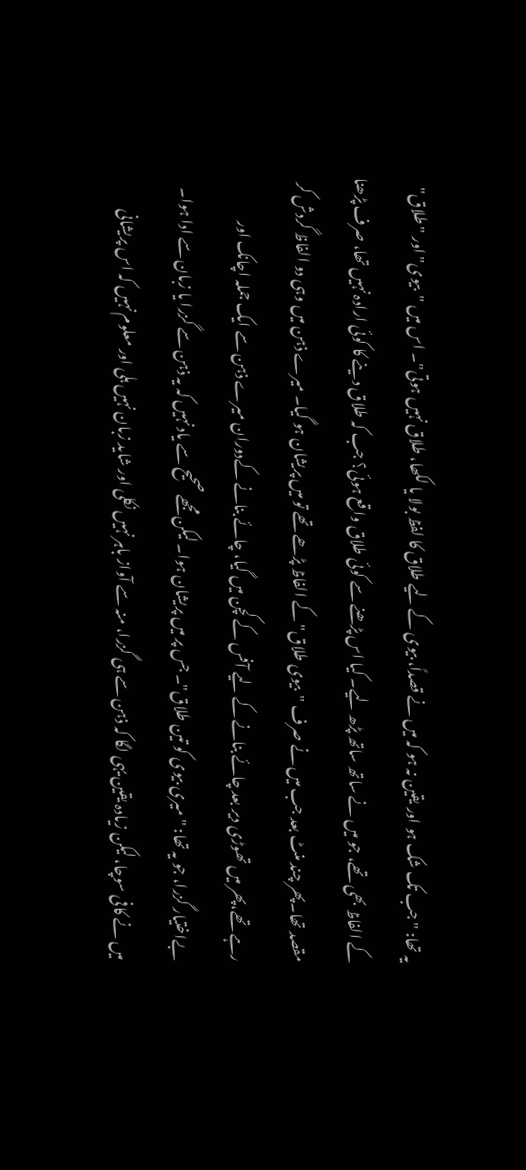یہ تھا: "جب تک شک ہو اور یقین نہ ہو کہ میں نے قصداً، بیوی کے لیے طلاق کا لفظ بولا یا لکھا، طلاق نہیں ہوتی"۔ اس میں "بیوی" اور "طلاق" کے الفاظ بھی تھے، جو میں نے ساتھ ساتھ پڑھ لیے۔ کیا اس پڑھنے سے کوئی طلاق واقع ہوئی؟ جب کہ طلاق دینے کا کوئی ارادہ نہیں تھا، صرف پڑھنا مقصد تھا۔پھر چند منٹ بعد جب میں نے صرف "بیوی طلاق" کے الفاظ پڑھے تھے تو میں پریشان ہو گیا۔ میرے ذہن میں وہی دو الفاظ گردش کر رہے تھے،پھر میں تھوڑی دیر بعد چائے بنانے کے لیے آفس کے کچن میں گیا، چائے بنانے کےدوران میرے ذہن سے ایک جملہ اچانک اور بےاختیار گزرا، جو یہ تھا: "میری بیوی کو تین طلاق"۔ جس پر میں پریشان ہوا۔ لیکن مجھے صحیح سے یاد نہیں کہ یہ ذہن سے گزرا یا زبان سے ادا ہوا۔ میں نے کافی سوچا، لیکن زیادہ یقین یہی لگا کہ ذہن سے ہی گزرا، منہ سے آواز باہر نہیں نکلی اور شاید زبان نہیں ہلی اور معلوم نہیں کہ اس پریشانی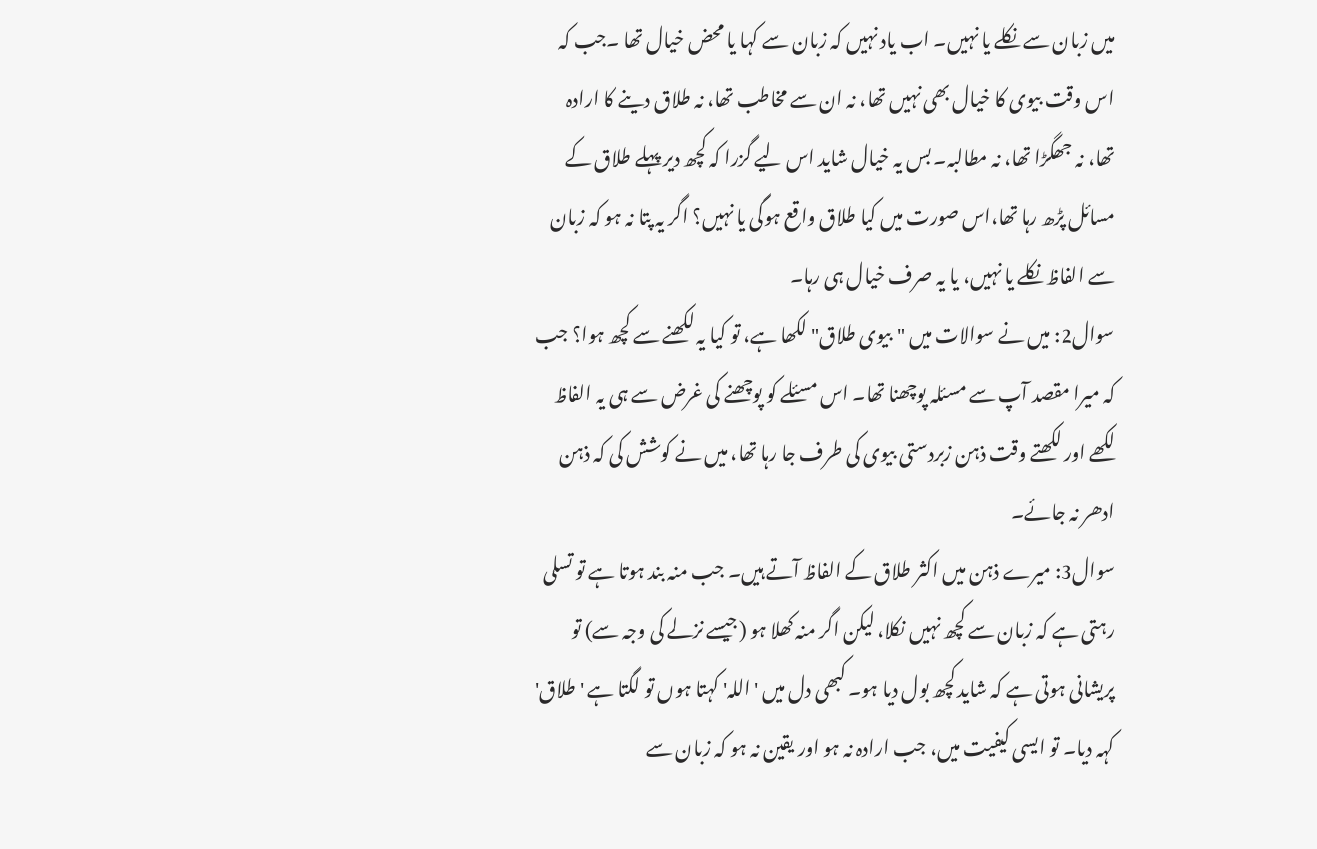میں زبان سے نکلے یا نہیں۔ اب یاد نہیں کہ زبان سے کہا یا محض خیال تھا ۔جب کہ اس وقت بیوی کا خیال بھی نہیں تھا، نہ ان سے مخاطب تھا، نہ طلاق دینے کا ارادہ تھا، نہ جھگڑا تھا، نہ مطالبہ۔ بس یہ خیال شاید اس لیے گزرا کہ کچھ دیر پہلے طلاق کے مسائل پڑھ رہا تھا،اس صورت میں کیا طلاق واقع ہوگی یا نہیں؟ اگر یہ پتا نہ ہو کہ زبان سے الفاظ نکلے یا نہیں، یا یہ صرف خیال ہی رہا۔
سوال2: میں نے سوالات میں "بیوی طلاق" لکھا ہے، تو کیا یہ لکھنے سے کچھ ہوا؟ جب کہ میرا مقصد آپ سے مسئلہ پوچھنا تھا۔ اس مسئلے کو پوچھنے کی غرض سے ہی یہ الفاظ لکھے اور لکھتے وقت ذہن زبردستی بیوی کی طرف جا رہا تھا، میں نے کوشش کی کہ ذہن ادھر نہ جائے۔
سوال3: میرے ذہن میں اکثر طلاق کے الفاظ آتے ہیں۔ جب منہ بند ہوتا ہے تو تسلی رہتی ہے کہ زبان سے کچھ نہیں نکلا، لیکن اگر منہ کھلا ہو (جیسے نزلے کی وجہ سے) تو پریشانی ہوتی ہے کہ شاید کچھ بول دیا ہو۔ کبھی دل میں 'اللہ' کہتا ہوں تو لگتا ہے 'طلاق' کہہ دیا۔ تو ایسی کیفیت میں، جب ارادہ نہ ہو اور یقین نہ ہو کہ زبان سے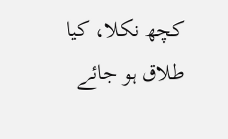کچھ نکلا، کیا طلاق ہو جائے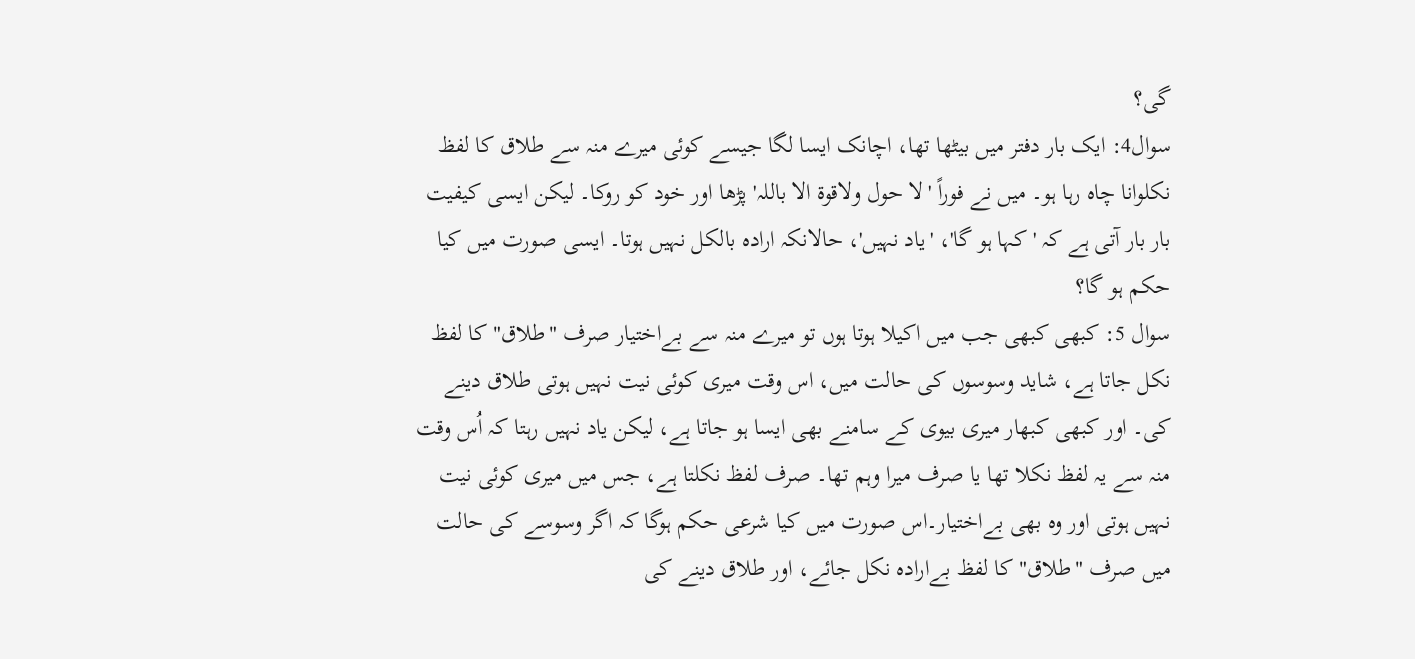گی؟
سوال4: ایک بار دفتر میں بیٹھا تھا، اچانک ایسا لگا جیسے کوئی میرے منہ سے طلاق کا لفظ نکلوانا چاہ رہا ہو۔ میں نے فوراً 'لا حول ولاقوۃ الا باللہ' پڑھا اور خود کو روکا۔ لیکن ایسی کیفیت بار بار آتی ہے کہ 'کہا ہو گا'، 'یاد نہیں'، حالانکہ ارادہ بالکل نہیں ہوتا۔ ایسی صورت میں کیا حکم ہو گا؟
سوال 5: كبھی کبھی جب میں اکیلا ہوتا ہوں تو میرے منہ سے بےاختیار صرف "طلاق" کا لفظ نکل جاتا ہے، شاید وسوسوں کی حالت میں، اس وقت میری کوئی نیت نہیں ہوتی طلاق دینے کی۔ اور کبھی کبھار میری بیوی کے سامنے بھی ایسا ہو جاتا ہے، لیکن یاد نہیں رہتا کہ اُس وقت منہ سے یہ لفظ نکلا تھا یا صرف میرا وہم تھا۔ صرف لفظ نکلتا ہے، جس میں میری کوئی نیت نہیں ہوتی اور وہ بھی بےاختیار۔اس صورت میں کیا شرعی حکم ہوگا کہ اگر وسوسے کی حالت میں صرف "طلاق" کا لفظ بےارادہ نکل جائے، اور طلاق دینے کی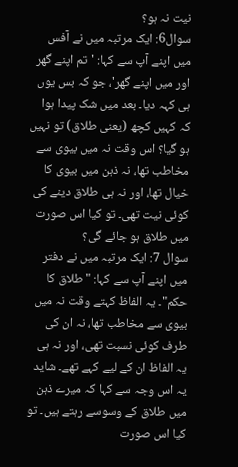نیت نہ ہو؟
سوال6: ایک مرتبہ میں نے آفس میں اپنے آپ سے کہا: 'تم اپنے گھر اور میں اپنے گھر'، جو کہ بس یوں ہی کہہ دیا۔ بعد میں شک پیدا ہوا کہ کہیں کچھ (یعنی طلاق) تو نہیں ہو گیا؟ اس وقت نہ میں بیوی سے مخاطب تھا، نہ ذہن میں بیوی کا خیال تھا، اور نہ ہی طلاق دینے کی کوئی نیت تھی۔ تو کیا اس صورت میں طلاق ہو جائے گی؟
سوال 7: ایک مرتبہ میں نے دفتر میں اپنے آپ سے کہا: "طلاق کا حکم"۔ یہ الفاظ کہتے وقت نہ میں بیوی سے مخاطب تھا، نہ ان کی طرف کوئی نسبت تھی، اور نہ ہی یہ الفاظ ان کے لیے کہے تھے۔ شاید یہ اس وجہ سے کہا کہ میرے ذہن میں طلاق کے وسوسے رہتے ہیں۔ تو کیا اس صورت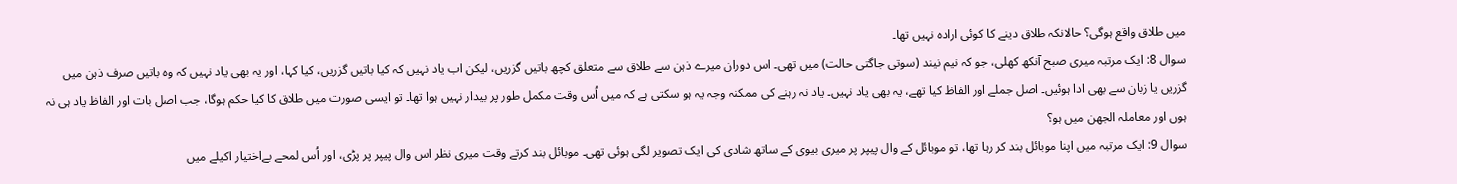میں طلاق واقع ہوگی؟ حالانکہ طلاق دینے کا کوئی ارادہ نہیں تھا۔
سوال 8: ایک مرتبہ میری صبح آنکھ کھلی، جو کہ نیم نیند (سوتی جاگتی حالت) میں تھی۔ اس دوران میرے ذہن سے طلاق سے متعلق کچھ باتیں گزریں، لیکن اب یاد نہیں کہ کیا باتیں گزریں، کیا کہا، اور یہ بھی یاد نہیں کہ وہ باتیں صرف ذہن میں گزریں یا زبان سے بھی ادا ہوئیں۔ اصل جملے اور الفاظ کیا تھے، یہ بھی یاد نہیں۔ یاد نہ رہنے کی ممکنہ وجہ یہ ہو سکتی ہے کہ میں اُس وقت مکمل طور پر بیدار نہیں ہوا تھا۔ تو ایسی صورت میں طلاق کا کیا حکم ہوگا، جب اصل بات اور الفاظ یاد ہی نہ ہوں اور معاملہ الجھن میں ہو؟
سوال 9: ایک مرتبہ میں اپنا موبائل بند کر رہا تھا، تو موبائل کے وال پیپر پر میری بیوی کے ساتھ شادی کی ایک تصویر لگی ہوئی تھی۔ موبائل بند کرتے وقت میری نظر اس وال پیپر پر پڑی، اور اُس لمحے بےاختیار اکیلے میں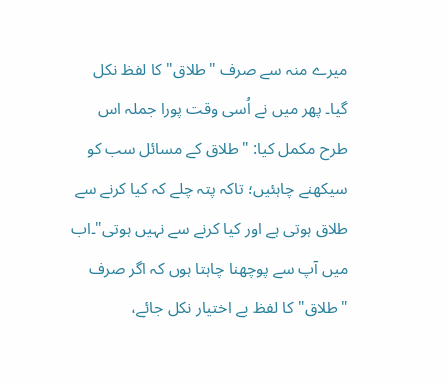میرے منہ سے صرف "طلاق" کا لفظ نکل گیا۔ پھر میں نے اُسی وقت پورا جملہ اس طرح مکمل کیا: "طلاق کے مسائل سب کو سیکھنے چاہئیں؛ تاکہ پتہ چلے کہ کیا کرنے سے طلاق ہوتی ہے اور کیا کرنے سے نہیں ہوتی"۔اب میں آپ سے پوچھنا چاہتا ہوں کہ اگر صرف "طلاق" کا لفظ بے اختیار نکل جائے،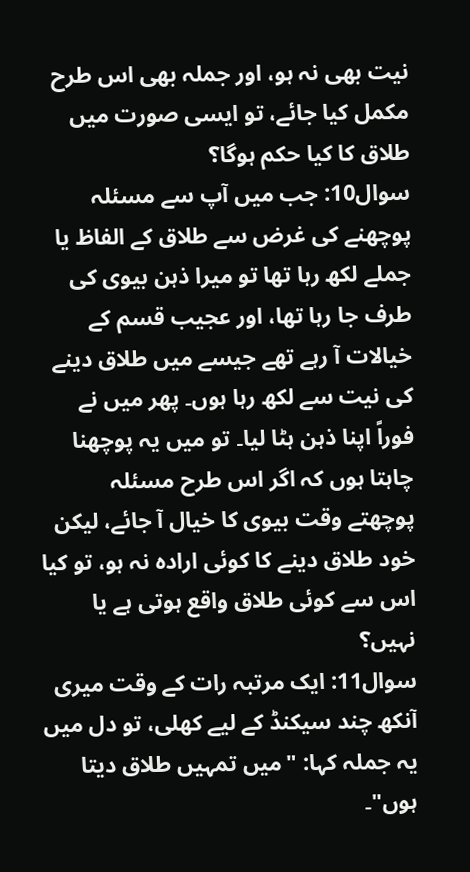نیت بھی نہ ہو، اور جملہ بھی اس طرح مکمل کیا جائے، تو ایسی صورت میں طلاق کا کیا حکم ہوگا؟
سوال10: جب میں آپ سے مسئلہ پوچھنے کی غرض سے طلاق کے الفاظ یا جملے لکھ رہا تھا تو میرا ذہن بیوی کی طرف جا رہا تھا، اور عجیب قسم کے خیالات آ رہے تھے جیسے میں طلاق دینے کی نیت سے لکھ رہا ہوں۔ پھر میں نے فوراً اپنا ذہن ہٹا لیا۔ تو میں یہ پوچھنا چاہتا ہوں کہ اگر اس طرح مسئلہ پوچھتے وقت بیوی کا خیال آ جائے، لیکن خود طلاق دینے کا کوئی ارادہ نہ ہو، تو کیا اس سے کوئی طلاق واقع ہوتی ہے یا نہیں؟
سوال11: ایک مرتبہ رات کے وقت میری آنکھ چند سیکنڈ کے لیے کھلی، تو دل میں یہ جملہ کہا: "میں تمہیں طلاق دیتا ہوں"۔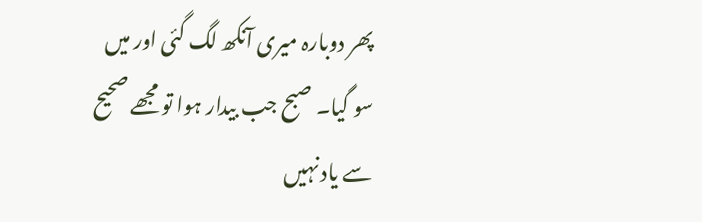پھر دوبارہ میری آنکھ لگ گئی اور میں سو گیا۔ صبح جب بیدار ہوا تو مجھے صحیح سے یاد نہیں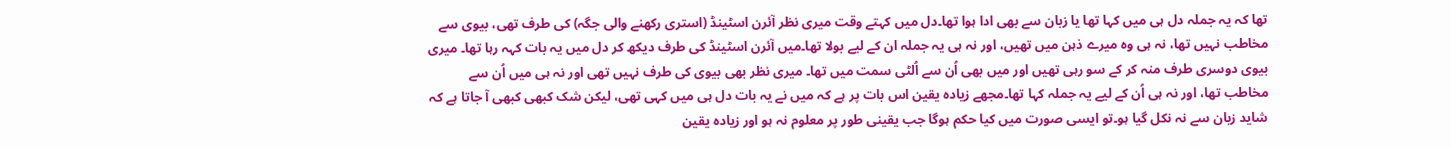تھا کہ یہ جملہ دل ہی میں کہا تھا یا زبان سے بھی ادا ہوا تھا۔دل میں کہتے وقت میری نظر آئرن اسٹینڈ (استری رکھنے والی جگہ) کی طرف تھی، بیوی سے مخاطب نہیں تھا، نہ ہی وہ میرے ذہن میں تھیں، اور نہ ہی یہ جملہ ان کے لیے بولا تھا۔میں آئرن اسٹینڈ کی طرف دیکھ کر دل میں یہ بات کہہ رہا تھا۔ میری بیوی دوسری طرف منہ کر کے سو رہی تھیں اور میں بھی اُن سے اُلٹی سمت میں تھا۔ میری نظر بھی بیوی کی طرف نہیں تھی اور نہ ہی میں اُن سے مخاطب تھا، اور نہ ہی اُن کے لیے یہ جملہ کہا تھا۔مجھے زیادہ یقین اس بات پر ہے کہ میں نے یہ بات دل ہی میں کہی تھی، لیکن شک کبھی کبھی آ جاتا ہے کہ شاید زبان سے نہ نکل گیا ہو۔تو ایسی صورت میں کیا حکم ہوگا جب یقینی طور پر معلوم نہ ہو اور زیادہ یقین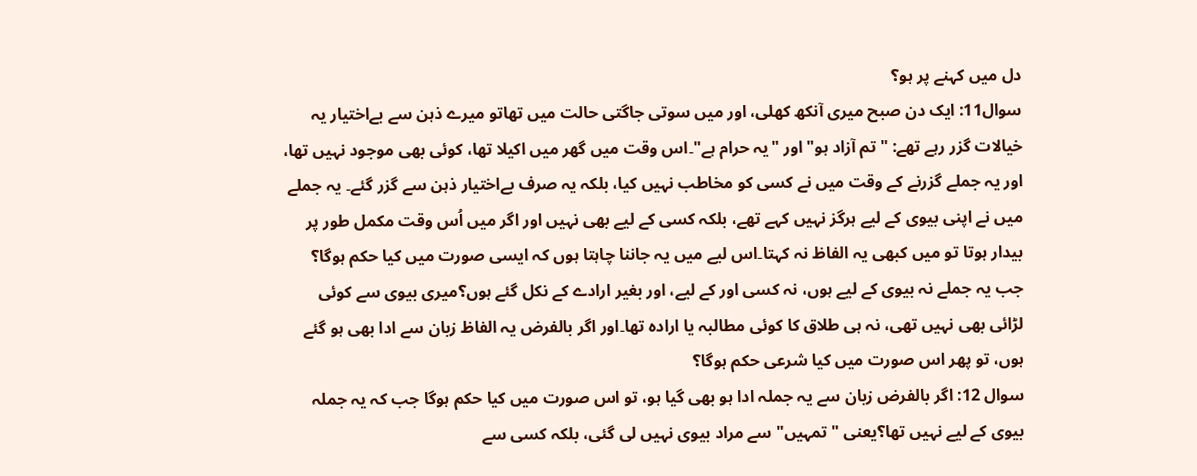دل میں کہنے پر ہو؟
سوال11: ایک دن صبح میری آنکھ کھلی، اور میں سوتی جاگتی حالت میں تھاتو میرے ذہن سے بےاختیار یہ خیالات گزر رہے تھے: "تم آزاد ہو" اور "یہ حرام ہے"۔اس وقت میں گھر میں اکیلا تھا، کوئی بھی موجود نہیں تھا، اور یہ جملے گزرنے کے وقت میں نے کسی کو مخاطب نہیں کیا، بلکہ یہ صرف بےاختیار ذہن سے گزر گئے۔ یہ جملے میں نے اپنی بیوی کے لیے ہرگز نہیں کہے تھے، بلکہ کسی کے لیے بھی نہیں اور اگر میں اُس وقت مکمل طور پر بیدار ہوتا تو میں کبھی یہ الفاظ نہ کہتا۔اس لیے میں یہ جاننا چاہتا ہوں کہ ایسی صورت میں کیا حکم ہوگا؟ جب یہ جملے نہ بیوی کے لیے ہوں، نہ کسی اور کے لیے، اور بغیر ارادے کے نکل گئے ہوں؟میری بیوی سے کوئی لڑائی بھی نہیں تھی، نہ ہی طلاق کا کوئی مطالبہ یا ارادہ تھا۔اور اگر بالفرض یہ الفاظ زبان سے ادا بھی ہو گئے ہوں، تو پھر اس صورت میں کیا شرعی حکم ہوگا؟
سوال 12: اگر بالفرض زبان سے یہ جملہ ادا ہو بھی گیا ہو، تو اس صورت میں کیا حکم ہوگا جب کہ یہ جملہ بیوی کے لیے نہیں تھا؟یعنی "تمہیں" سے مراد بیوی نہیں لی گئی، بلکہ کسی سے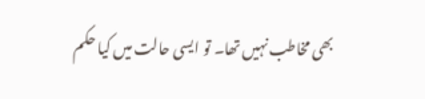بھی مخاطب نہیں تھا۔ تو ایسی حالت میں کیا حکم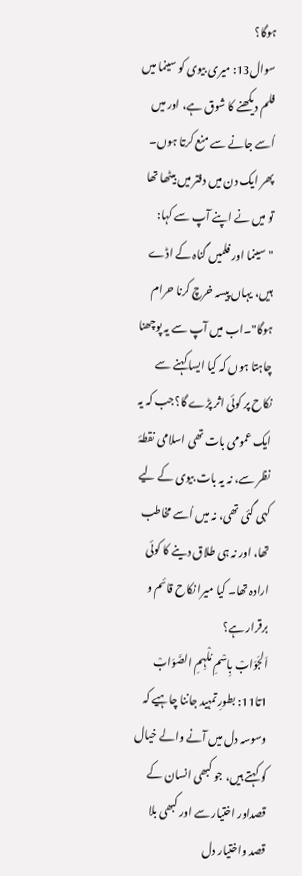ہوگا؟
سوال13: میری بیوی کو سینما میں فلم دیکھنے کا شوق ہے، اور میں اُسے جانے سے منع کرتا ہوں۔ پھر ایک دن میں دفتر میں بیٹھا تھا تو میں نے اپنے آپ سے کہا: "سینما اور فلمیں گناہ کے اڈے ہیں، یہاں پیسہ خرچ کرنا حرام ہوگا"۔اب میں آپ سے یہ پوچھنا چاہتا ہوں کہ کیا ایسا کہنے سے نکاح پر کوئی اثر پڑے گا؟جب کہ یہ ایک عمومی بات تھی اسلامی نقطۂ نظر سے، نہ یہ بات بیوی کے لیے کہی گئی تھی، نہ میں اُسے مخاطب تھا، اور نہ ہی طلاق دینے کا کوئی ارادہ تھا۔ کیا میرا نکاح قائم و برقرار ہے؟
اَلجَوَابْ بِاسْمِ مُلْہِمِ الصَّوَابْ
1تا11: بطورِ تمہید جاننا چاہیے کہ وسوسہ دل میں آنے والے خیال کو کہتے ہیں، جو کبھی انسان کے قصداور اختیار سے اور کبھی بلا قصد واختیار دل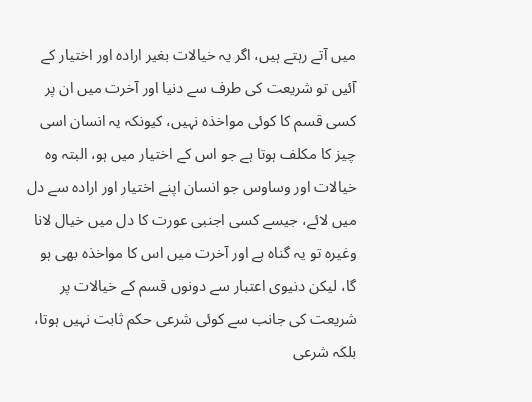میں آتے رہتے ہیں، اگر یہ خیالات بغیر ارادہ اور اختیار کے آئیں تو شریعت کی طرف سے دنیا اور آخرت میں ان پر کسی قسم کا کوئی مواخذہ نہیں، کیونکہ یہ انسان اسی چیز کا مکلف ہوتا ہے جو اس کے اختیار میں ہو، البتہ وہ خیالات اور وساوس جو انسان اپنے اختیار اور ارادہ سے دل میں لائے، جیسے کسی اجنبی عورت کا دل میں خیال لانا وغیرہ تو یہ گناہ ہے اور آخرت میں اس کا مواخذہ بھی ہو گا، لیکن دنیوی اعتبار سے دونوں قسم کے خیالات پر شریعت کی جانب سے کوئی شرعی حکم ثابت نہیں ہوتا، بلکہ شرعی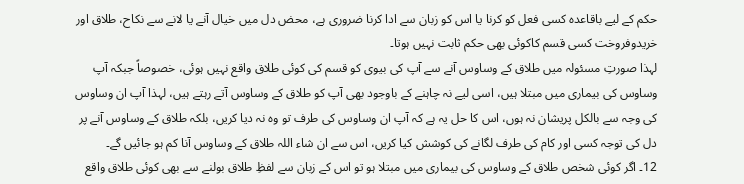حکم کے لیے باقاعدہ کسی فعل کو کرنا یا اس کو زبان سے ادا کرنا ضروری ہے، محض دل میں خیال آنے یا لانے سے نکاح، طلاق اور خریدوفروخت کسی قسم کاکوئی بھی حکم ثابت نہیں ہوتا۔
لہذا صورتِ مسئولہ میں طلاق کے وساوس آنے سے آپ کی بیوی کو قسم کی کوئی طلاق واقع نہیں ہوئی، خصوصاً جبکہ آپ وساوس کی بیماری میں مبتلا ہیں، اسی لیے نہ چاہنے کے باوجود بھی آپ کو طلاق کے وساوس آتے رہتے ہیں، لہذا آپ ان وساوس کی وجہ سے بالکل پریشان نہ ہوں، اس کا حل یہ ہے کہ آپ ان وساوس کی طرف تو وہ نہ دیا کریں، بلکہ طلاق کے وساوس آنے پر دل کی توجہ کسی اور کام کی طرف لگانے کی کوشش کیا کریں، اس سے ان شاء اللہ طلاق کے وساوس آنا کم ہو جائیں گے۔
12۔ اگر کوئی شخص طلاق کے وساوس کی بیماری میں مبتلا ہو تو اس کے زبان سے لفظِ طلاق بولنے سے بھی کوئی طلاق واقع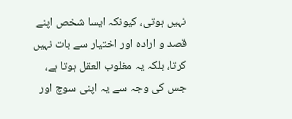نہیں ہوتی، کیونکہ ایسا شخص اپنے قصد و ارادہ اور اختیار سے بات نہیں کرتا، بلکہ یہ مغلوب العقل ہوتا ہے، جس کی وجہ سے یہ اپنی سوچ اور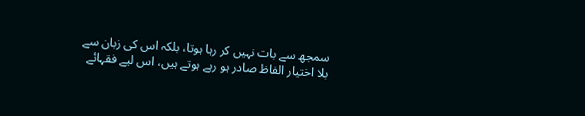سمجھ سے بات نہیں کر رہا ہوتا، بلکہ اس کی زبان سے بلا اختیار الفاظ صادر ہو رہے ہوتے ہیں، اس لیے فقہائے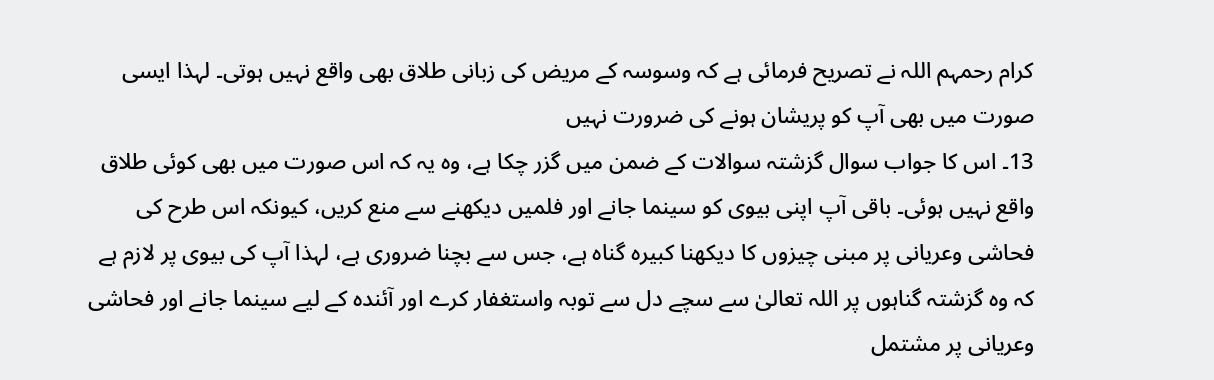کرام رحمہم اللہ نے تصریح فرمائی ہے کہ وسوسہ کے مریض کی زبانی طلاق بھی واقع نہیں ہوتی۔ لہذا ایسی صورت میں بھی آپ کو پریشان ہونے کی ضرورت نہیں
13۔ اس کا جواب سوال گزشتہ سوالات کے ضمن میں گزر چکا ہے، وہ یہ کہ اس صورت میں بھی کوئی طلاق واقع نہیں ہوئی۔ باقی آپ اپنی بیوی کو سینما جانے اور فلمیں دیکھنے سے منع کریں، کیونکہ اس طرح کی فحاشی وعریانی پر مبنی چیزوں کا دیکھنا کبیرہ گناہ ہے، جس سے بچنا ضروری ہے، لہذا آپ کی بیوی پر لازم ہے کہ وہ گزشتہ گناہوں پر اللہ تعالیٰ سے سچے دل سے توبہ واستغفار کرے اور آئندہ کے لیے سینما جانے اور فحاشی وعریانی پر مشتمل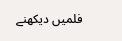فلمیں دیکھنے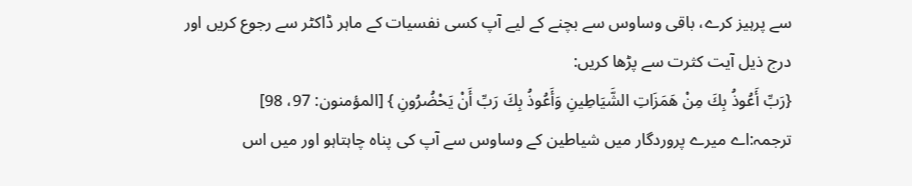سے پرہیز کرے، باقی وساوس سے بچنے کے لیے آپ کسی نفسیات کے ماہر ڈاکٹر سے رجوع کریں اور درج ذیل آیت کثرت سے پڑھا کریں:
{رَبِّ أَعُوذُ بِكَ مِنْ هَمَزَاتِ الشَّيَاطِينِ وَأَعُوذُ بِكَ رَبِّ أَنْ يَحْضُرُونِ } [المؤمنون: 97، 98]
ترجمہ:اے میرے پروردگار میں شیاطین کے وساوس سے آپ کی پناہ چاہتاہو اور میں اس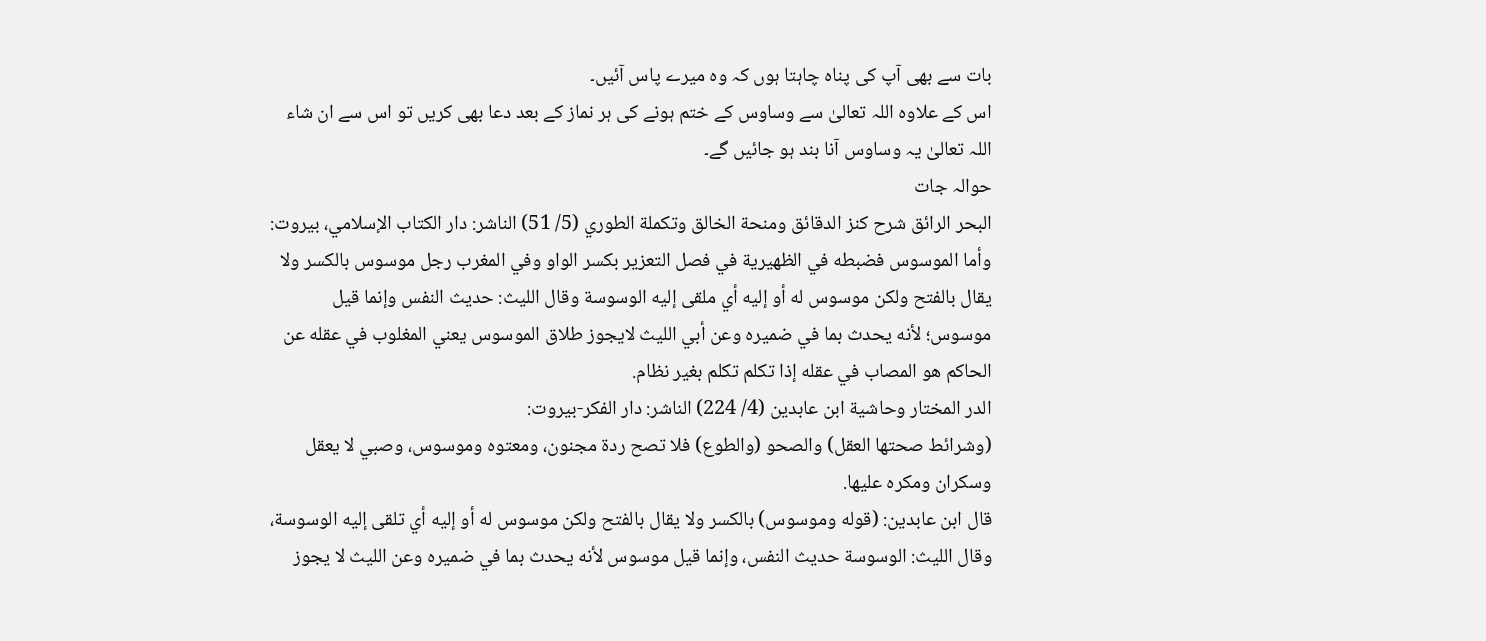بات سے بھی آپ کی پناہ چاہتا ہوں کہ وہ میرے پاس آئیں۔
اس کے علاوہ اللہ تعالیٰ سے وساوس کے ختم ہونے کی ہر نماز کے بعد دعا بھی کریں تو اس سے ان شاء اللہ تعالیٰ یہ وساوس آنا بند ہو جائیں گے۔
حوالہ جات
البحر الرائق شرح كنز الدقائق ومنحة الخالق وتكملة الطوري (5/ 51) الناشر: دار الكتاب الإسلامي، بيروت:
وأما الموسوس فضبطه في الظهيرية في فصل التعزير بكسر الواو وفي المغرب رجل موسوس بالكسر ولا يقال بالفتح ولكن موسوس له أو إليه أي ملقى إليه الوسوسة وقال الليث: حديث النفس وإنما قيل موسوس؛ لأنه يحدث بما في ضميره وعن أبي الليث لايجوز طلاق الموسوس يعني المغلوب في عقله عن الحاكم هو المصاب في عقله إذا تكلم تكلم بغير نظام.
الدر المختار وحاشية ابن عابدين (4/ 224) الناشر: دار الفكر-بيروت:
(وشرائط صحتها العقل) والصحو (والطوع) فلا تصح ردة مجنون، ومعتوه وموسوس، وصبي لا يعقل وسكران ومكره عليها.
قال ابن عابدين: (قوله وموسوس) بالكسر ولا يقال بالفتح ولكن موسوس له أو إليه أي تلقى إليه الوسوسة، وقال الليث: الوسوسة حديث النفس، وإنما قيل موسوس لأنه يحدث بما في ضميره وعن الليث لا يجوز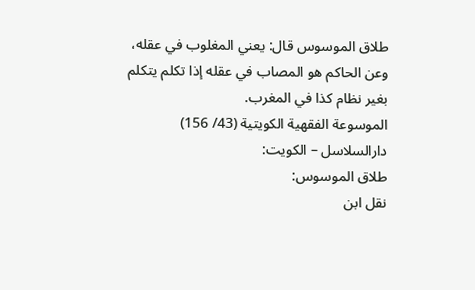طلاق الموسوس قال: يعني المغلوب في عقله، وعن الحاكم هو المصاب في عقله إذا تكلم يتكلم بغير نظام كذا في المغرب.
الموسوعة الفقهية الكويتية (43/ 156) دارالسلاسل – الكويت:
طلاق الموسوس:
نقل ابن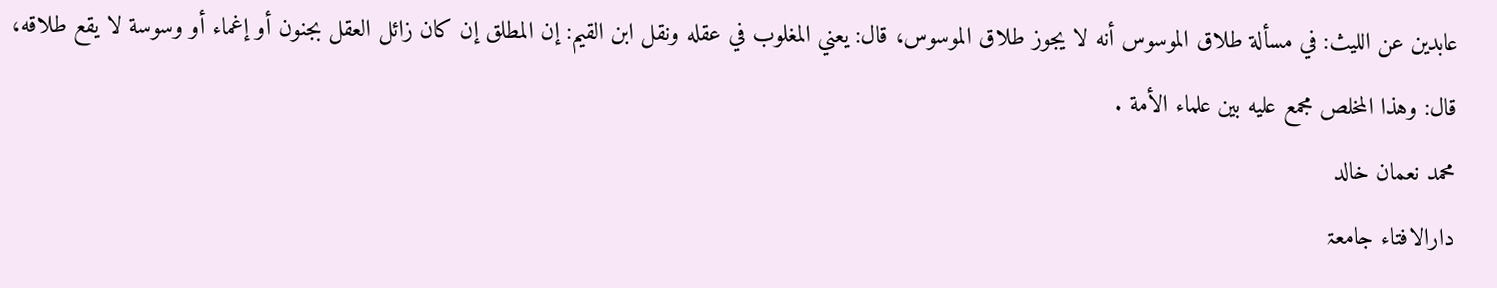عابدين عن الليث: في مسألة طلاق الموسوس أنه لا يجوز طلاق الموسوس، قال: يعني المغلوب في عقله ونقل ابن القيم: إن المطلق إن كان زائل العقل بجنون أو إغماء أو وسوسة لا يقع طلاقه، قال: وهذا المخلص مجمع عليه بين علماء الأمة .
محمد نعمان خالد
دارالافتاء جامعۃ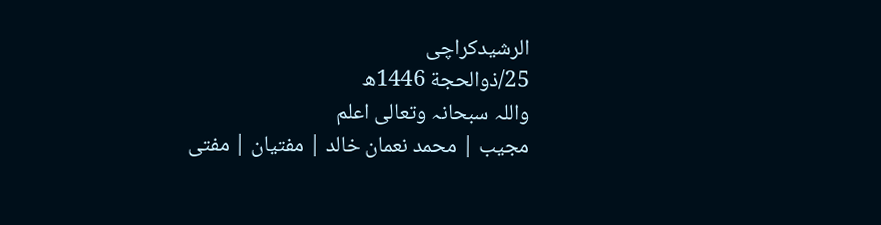الرشیدکراچی
25/ذوالحجة 1446ھ
واللہ سبحانہ وتعالی اعلم
مجیب | محمد نعمان خالد | مفتیان | مفتی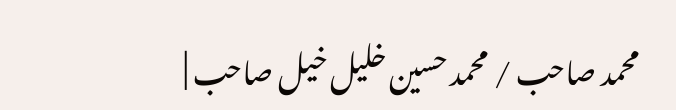محمد صاحب / محمد حسین خلیل خیل صاحب |